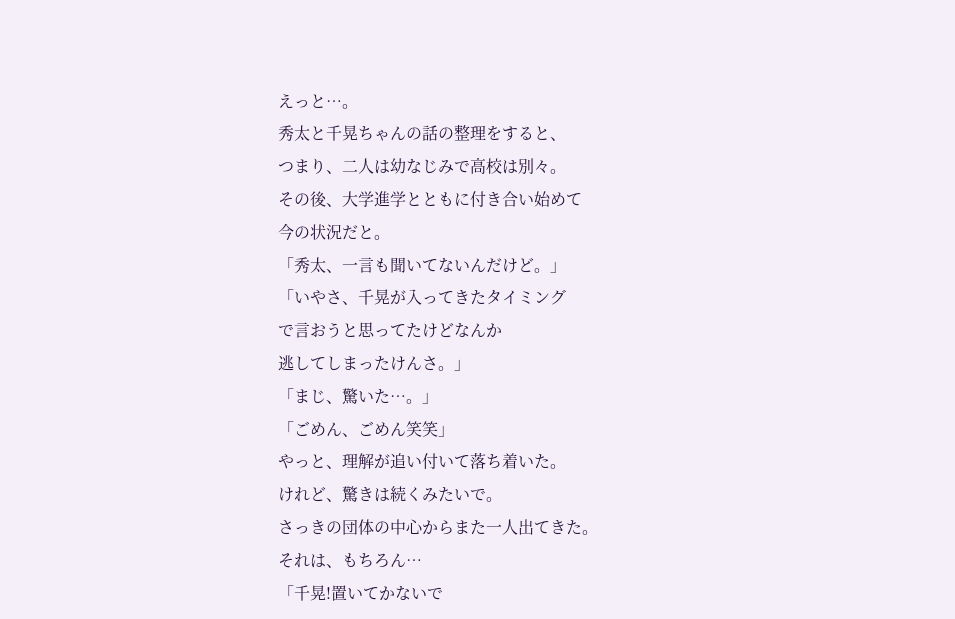えっと…。
秀太と千晃ちゃんの話の整理をすると、
つまり、二人は幼なじみで高校は別々。
その後、大学進学とともに付き合い始めて
今の状況だと。
「秀太、一言も聞いてないんだけど。」
「いやさ、千晃が入ってきたタイミング
で言おうと思ってたけどなんか
逃してしまったけんさ。」
「まじ、驚いた…。」
「ごめん、ごめん笑笑」
やっと、理解が追い付いて落ち着いた。
けれど、驚きは続くみたいで。
さっきの団体の中心からまた一人出てきた。
それは、もちろん…
「千晃!置いてかないで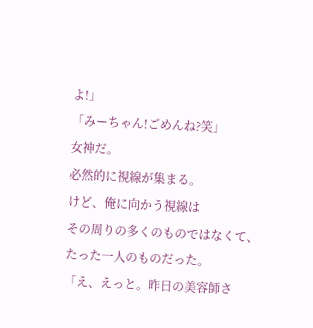よ!」
「みーちゃん!ごめんね?笑」
女神だ。
必然的に視線が集まる。
けど、俺に向かう視線は
その周りの多くのものではなくて、
たった一人のものだった。
「え、えっと。昨日の美容師さ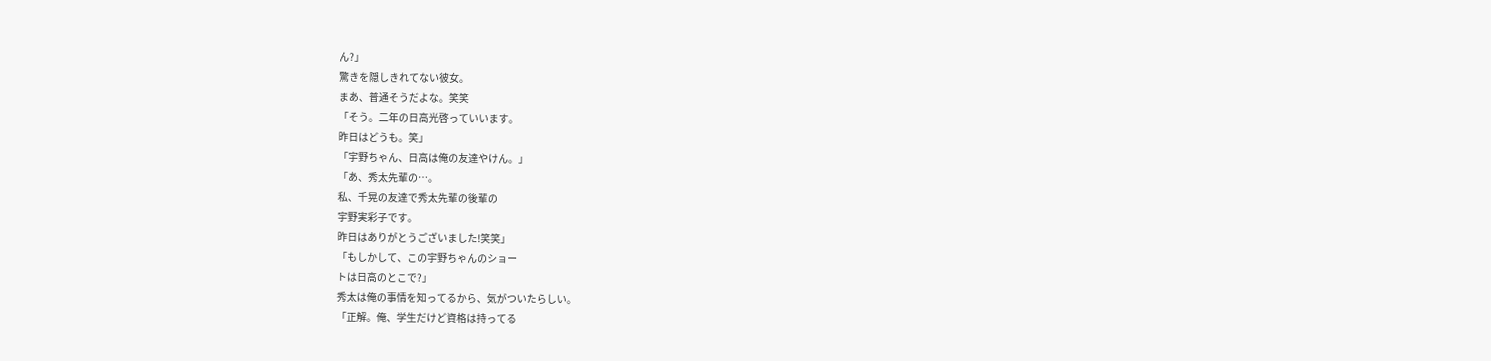ん?」
驚きを隠しきれてない彼女。
まあ、普通そうだよな。笑笑
「そう。二年の日高光啓っていいます。
昨日はどうも。笑」
「宇野ちゃん、日高は俺の友達やけん。」
「あ、秀太先輩の…。
私、千晃の友達で秀太先輩の後輩の
宇野実彩子です。
昨日はありがとうございました!笑笑」
「もしかして、この宇野ちゃんのショー
トは日高のとこで?」
秀太は俺の事情を知ってるから、気がついたらしい。
「正解。俺、学生だけど資格は持ってる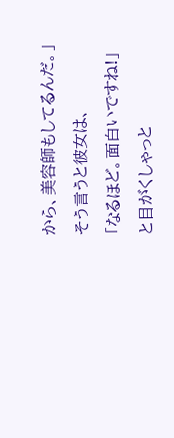から、美容師もしてるんだ。」
そう言うと彼女は、
「なるほど。面白いですね!」
と目がくしゃっと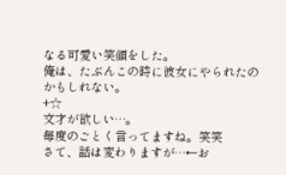なる可愛い笑顔をした。
俺は、たぶんこの時に彼女にやられたのかもしれない。
+☆
文才が欲しい…。
毎度のごとく言ってますね。笑笑
さて、話は変わりますが…←お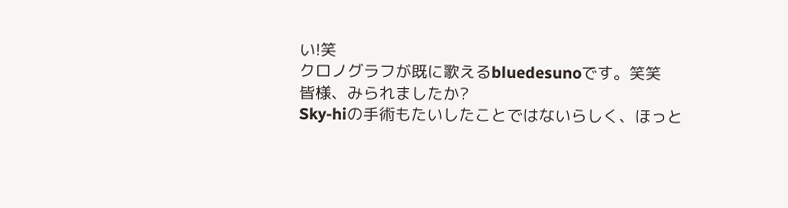い!笑
クロノグラフが既に歌えるbluedesunoです。笑笑
皆様、みられましたか?
Sky-hiの手術もたいしたことではないらしく、ほっと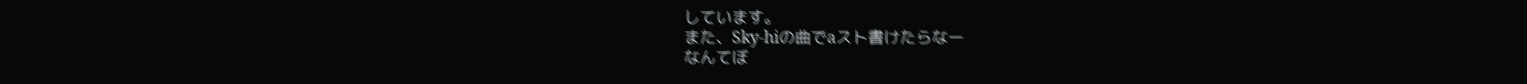しています。
また、Sky-hiの曲でaスト書けたらなー
なんてぼ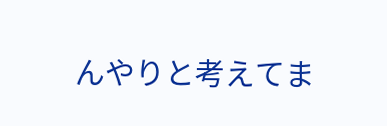んやりと考えてま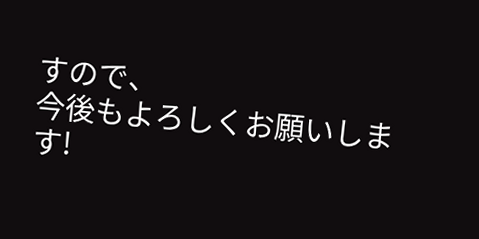すので、
今後もよろしくお願いします!